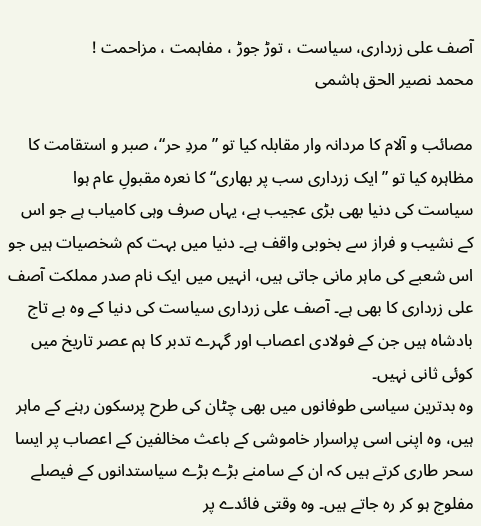آصف علی زرداری، سیاست ، توڑ جوڑ ، مفاہمت ، مزاحمت !
محمد نصیر الحق ہاشمی

مصائب و آلام کا مردانہ وار مقابلہ کیا تو ”مردِ حر“، صبر و استقامت کا مظاہرہ کیا تو ”ایک زرداری سب پر بھاری“ کا نعرہ مقبولِ عام ہوا
سیاست کی دنیا بھی بڑی عجیب ہے، یہاں صرف وہی کامیاب ہے جو اس کے نشیب و فراز سے بخوبی واقف ہے۔ دنیا میں بہت کم شخصیات ہیں جو اس شعبے کی ماہر مانی جاتی ہیں، انہیں میں ایک نام صدر مملکت آصف علی زرداری کا بھی ہے۔ آصف علی زرداری سیاست کی دنیا کے وہ بے تاج بادشاہ ہیں جن کے فولادی اعصاب اور گہرے تدبر کا ہم عصر تاریخ میں کوئی ثانی نہیں۔
وہ بدترین سیاسی طوفانوں میں بھی چٹان کی طرح پرسکون رہنے کے ماہر ہیں، وہ اپنی اسی پراسرار خاموشی کے باعث مخالفین کے اعصاب پر ایسا سحر طاری کرتے ہیں کہ ان کے سامنے بڑے بڑے سیاستدانوں کے فیصلے مفلوج ہو کر رہ جاتے ہیں۔ وہ وقتی فائدے پر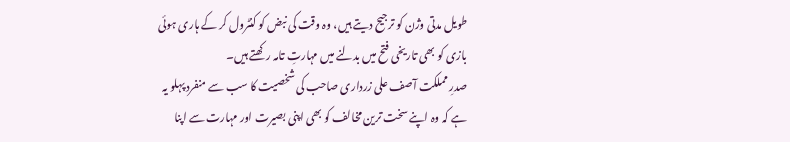طویل مدتی وژن کو ترجیح دیتے ہیں، وہ وقت کی نبض کو کنٹرول کر کے ہاری ہوئی بازی کو بھی تاریخی فتح میں بدلنے میں مہارتِ تامہ رکھتے ہیں۔
صدرِ مملکت آصف علی زرداری صاحب کی شخصیت کا سب سے منفرد پہلو یہ ہے کہ وہ اپنے سخت ترین مخالف کو بھی اپنی بصیرت اور مہارت سے اپنا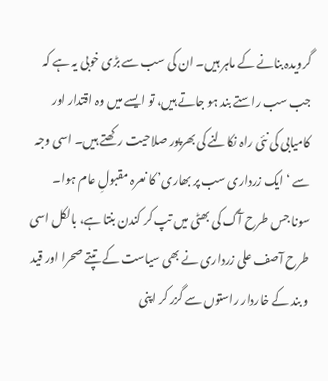گرویدہ بنانے کے ماہر ہیں۔ ان کی سب سے بڑی خوبی یہ ہے کہ جب سب راستے بند ہو جاتے ہیں، تو ایسے میں وہ اقتدار اور کامیابی کی نئی راہ نکالنے کی بھرپور صلاحیت رکھتے ہیں۔ اسی وجہ سے ‘ایک زرداری سب پر بھاری’ کا نعرہ مقبولِ عام ہوا۔
سونا جس طرح آگ کی بھٹی میں تپ کر کندن بنتا ہے، بالکل اسی طرح آصف علی زرداری نے بھی سیاست کے تپتے صحرا اور قید و بند کے خاردار راستوں سے گزر کر اپنی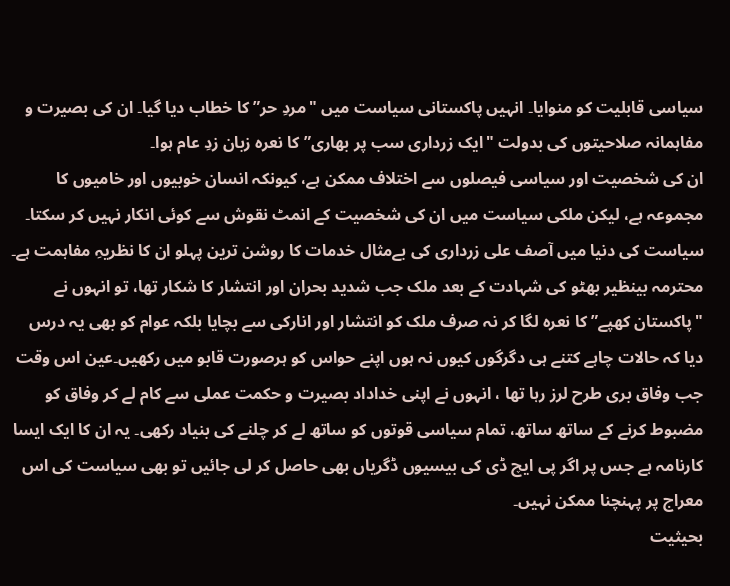سیاسی قابلیت کو منوایا۔ انہیں پاکستانی سیاست میں "مردِ حر” کا خطاب دیا گیا۔ ان کی بصیرت و مفاہمانہ صلاحیتوں کی بدولت "ایک زرداری سب پر بھاری” کا نعرہ زبان زدِ عام ہوا۔
ان کی شخصیت اور سیاسی فیصلوں سے اختلاف ممکن ہے، کیونکہ انسان خوبیوں اور خامیوں کا مجموعہ ہے، لیکن ملکی سیاست میں ان کی شخصیت کے انمٹ نقوش سے کوئی انکار نہیں کر سکتا۔
سیاست کی دنیا میں آصف علی زرداری کی بےمثال خدمات کا روشن ترین پہلو ان کا نظریہِ مفاہمت ہے۔ محترمہ بینظیر بھٹو کی شہادت کے بعد ملک جب شدید بحران اور انتشار کا شکار تھا، تو انہوں نے "پاکستان کھپے” کا نعرہ لگا کر نہ صرف ملک کو انتشار اور انارکی سے بچایا بلکہ عوام کو بھی یہ درس دیا کہ حالات چاہے کتنے ہی دگرگوں کیوں نہ ہوں اپنے حواس کو ہرصورت قابو میں رکھیں۔عین اس وقت جب وفاق بری طرح لرز رہا تھا ، انہوں نے اپنی خداداد بصیرت و حکمت عملی سے کام لے کر وفاق کو مضبوط کرنے کے ساتھ ساتھ، تمام سیاسی قوتوں کو ساتھ لے کر چلنے کی بنیاد رکھی۔ یہ ان کا ایک ایسا کارنامہ ہے جس پر اگر پی ایچ ڈی کی بیسیوں ڈگریاں بھی حاصل کر لی جائیں تو بھی سیاست کی اس معراج پر پہنچنا ممکن نہیں۔
بحیثیت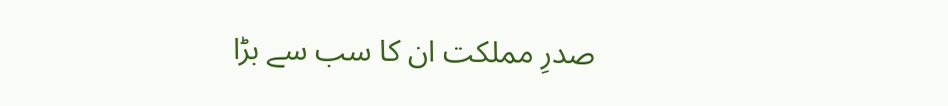صدرِ مملکت ان کا سب سے بڑا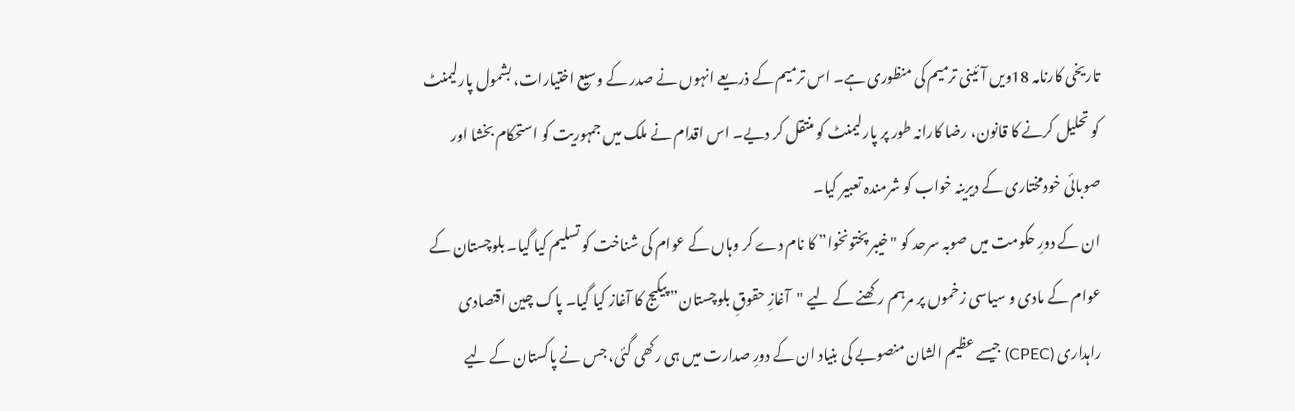تاریخی کارنامہ 18ویں آئینی ترمیم کی منظوری ہے۔ اس ترمیم کے ذریعے انہوں نے صدر کے وسیع اختیارات، بشمول پارلیمنٹ کو تحلیل کرنے کا قانون، رضا کارانہ طور پر پارلیمنٹ کو منتقل کر دیے۔ اس اقدام نے ملک میں جمہوریت کو استحکام بخشا اور صوبائی خودمختاری کے دیرینہ خواب کو شرمندہ تعبیر کیا۔
ان کے دورِ حکومت میں صوبہ سرحد کو "خیبر پختونخوا” کا نام دے کر وہاں کے عوام کی شناخت کو تسلیم کیا گیا۔ بلوچستان کے عوام کے مادی و سیاسی زخموں پر مرہم رکھنے کے لیے "آغازِ حقوقِ بلوچستان” پیکیج کا آغاز کیا گیا۔ پاک چین اقتصادی راہداری (CPEC) جیسے عظیم الشان منصوبے کی بنیاد ان کے دورِ صدارت میں ہی رکھی گئی، جس نے پاکستان کے لیے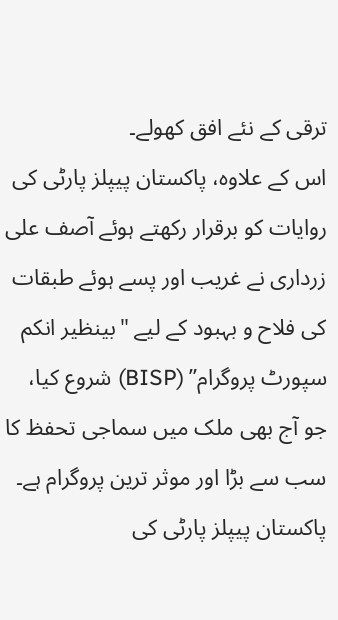ترقی کے نئے افق کھولے۔
اس کے علاوہ، پاکستان پیپلز پارٹی کی روایات کو برقرار رکھتے ہوئے آصف علی زرداری نے غریب اور پسے ہوئے طبقات کی فلاح و بہبود کے لیے "بینظیر انکم سپورٹ پروگرام” (BISP) شروع کیا، جو آج بھی ملک میں سماجی تحفظ کا سب سے بڑا اور موثر ترین پروگرام ہے۔
پاکستان پیپلز پارٹی کی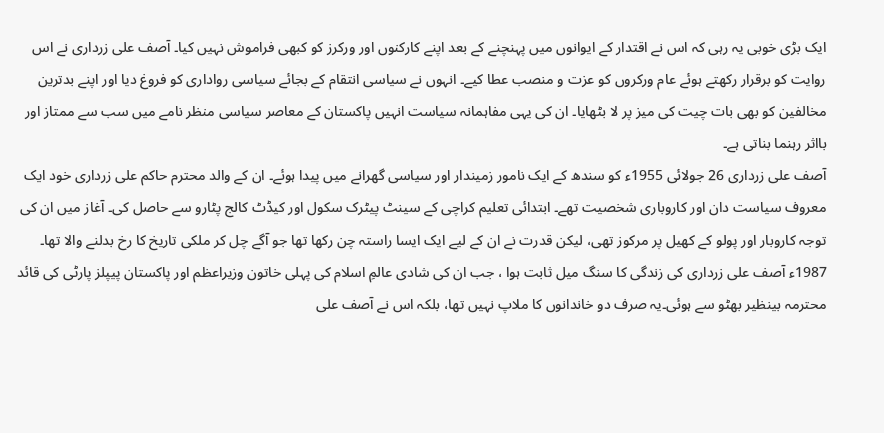ایک بڑی خوبی یہ رہی کہ اس نے اقتدار کے ایوانوں میں پہنچنے کے بعد اپنے کارکنوں اور ورکرز کو کبھی فراموش نہیں کیا۔ آصف علی زرداری نے اس روایت کو برقرار رکھتے ہوئے عام ورکروں کو عزت و منصب عطا کیے۔ انہوں نے سیاسی انتقام کے بجائے سیاسی رواداری کو فروغ دیا اور اپنے بدترین مخالفین کو بھی بات چیت کی میز پر لا بٹھایا۔ ان کی یہی مفاہمانہ سیاست انہیں پاکستان کے معاصر سیاسی منظر نامے میں سب سے ممتاز اور بااثر رہنما بناتی ہے۔
آصف علی زرداری 26 جولائی 1955ء کو سندھ کے ایک نامور زمیندار اور سیاسی گھرانے میں پیدا ہوئے۔ ان کے والد محترم حاکم علی زرداری خود ایک معروف سیاست دان اور کاروباری شخصیت تھے۔ ابتدائی تعلیم کراچی کے سینٹ پیٹرک سکول اور کیڈٹ کالج پٹارو سے حاصل کی۔ آغاز میں ان کی توجہ کاروبار اور پولو کے کھیل پر مرکوز تھی، لیکن قدرت نے ان کے لیے ایک ایسا راستہ چن رکھا تھا جو آگے چل کر ملکی تاریخ کا رخ بدلنے والا تھا۔
1987ء آصف علی زرداری کی زندگی کا سنگ میل ثابت ہوا ، جب ان کی شادی عالمِ اسلام کی پہلی خاتون وزیراعظم اور پاکستان پیپلز پارٹی کی قائد محترمہ بینظیر بھٹو سے ہوئی۔یہ صرف دو خاندانوں کا ملاپ نہیں تھا، بلکہ اس نے آصف علی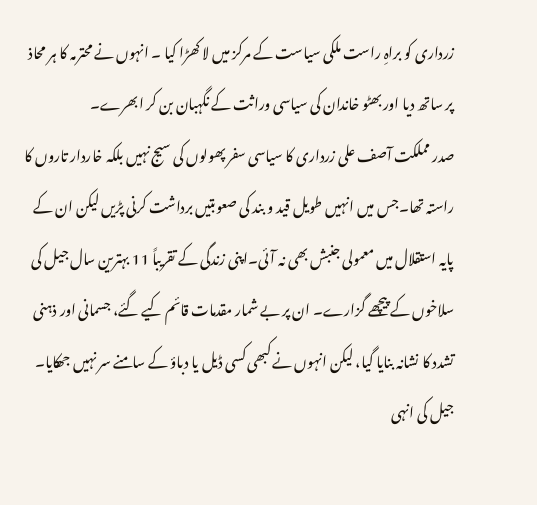زرداری کو براہِ راست ملکی سیاست کے مرکز میں لا کھڑا کیا ۔ انہوں نے محترمہ کا ہر محاذ پر ساتھ دیا اور بھٹو خاندان کی سیاسی وراثت کے نگہبان بن کر ابھرے۔
صدر مملکت آصف علی زرداری کا سیاسی سفر پھولوں کی سیج نہیں بلکہ خاردار تاروں کا راستہ تھا۔جس میں انہیں طویل قید و بند کی صعوبتیں برداشت کرنی پڑیں لیکن ان کے پایہ استقلال میں معمولی جنبش بھی نہ آئی۔اپنی زندگی کے تقریباً 11 بہترین سال جیل کی سلاخوں کے پیچھے گزارے۔ ان پر بے شمار مقدمات قائم کیے گئے، جسمانی اور ذہنی تشدد کا نشانہ بنایا گیا، لیکن انہوں نے کبھی کسی ڈیل یا دباؤ کے سامنے سر نہیں جھکایا۔ جیل کی انہی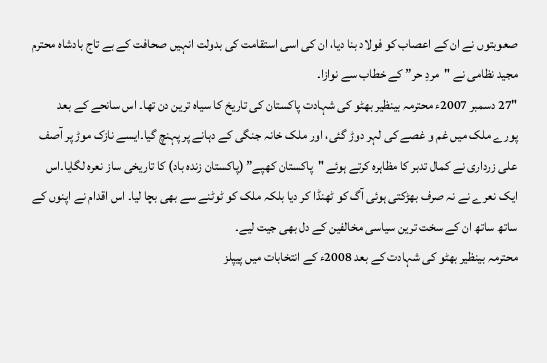صعوبتوں نے ان کے اعصاب کو فولاد بنا دیا، ان کی اسی استقامت کی بدولت انہیں صحافت کے بے تاج بادشاہ محترم مجید نظامی نے "مردِ حر” کے خطاب سے نوازا۔
"27 دسمبر 2007ء محترمہ بینظیر بھٹو کی شہادت پاکستان کی تاریخ کا سیاہ ترین دن تھا۔ اس سانحے کے بعد پورے ملک میں غم و غصے کی لہر دوڑ گئی، اور ملک خانہ جنگی کے دہانے پر پہنچ گیا۔ایسے نازک موڑ پر آصف علی زرداری نے کمال تدبر کا مظاہرہ کرتے ہوئے "پاکستان کھپے” (پاکستان زندہ باد) کا تاریخی ساز نعرہ لگایا۔اس ایک نعرے نے نہ صرف بھڑکتی ہوئی آگ کو ٹھنڈا کر دیا بلکہ ملک کو ٹوٹنے سے بھی بچا لیا۔ اس اقدام نے اپنوں کے ساتھ ساتھ ان کے سخت ترین سیاسی مخالفین کے دل بھی جیت لیے۔
محترمہ بینظیر بھٹو کی شہادت کے بعد 2008ء کے انتخابات میں پیپلز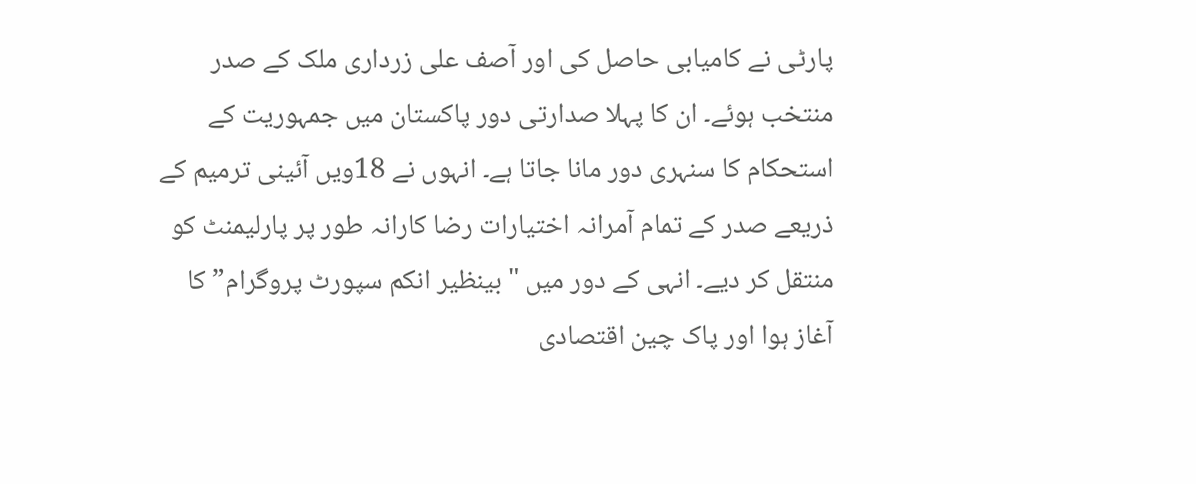پارٹی نے کامیابی حاصل کی اور آصف علی زرداری ملک کے صدر منتخب ہوئے۔ ان کا پہلا صدارتی دور پاکستان میں جمہوریت کے استحکام کا سنہری دور مانا جاتا ہے۔ انہوں نے 18ویں آئینی ترمیم کے ذریعے صدر کے تمام آمرانہ اختیارات رضا کارانہ طور پر پارلیمنٹ کو منتقل کر دیے۔ انہی کے دور میں "بینظیر انکم سپورٹ پروگرام” کا آغاز ہوا اور پاک چین اقتصادی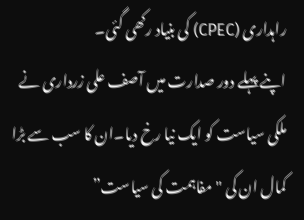راہداری (CPEC) کی بنیاد رکھی گئی۔
اپنے پہلے دور صدارت میں آصف علی زرداری نے ملکی سیاست کو ایک نیا رخ دیا۔ان کا سب سے بڑا کمال ان کی "مفاہمت کی سیاست”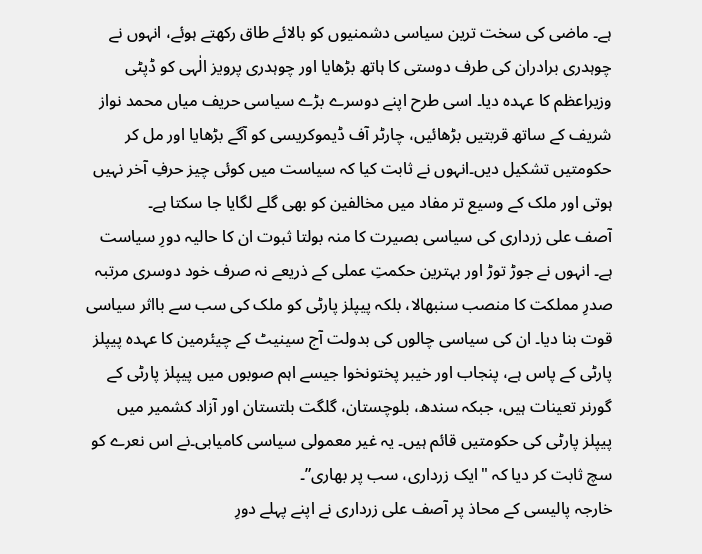ہے۔ ماضی کی سخت ترین سیاسی دشمنیوں کو بالائے طاق رکھتے ہوئے، انہوں نے چوہدری برادران کی طرف دوستی کا ہاتھ بڑھایا اور چوہدری پرویز الٰہی کو ڈپٹی وزیراعظم کا عہدہ دیا۔ اسی طرح اپنے دوسرے بڑے سیاسی حریف میاں محمد نواز شریف کے ساتھ قربتیں بڑھائیں، چارٹر آف ڈیموکریسی کو آگے بڑھایا اور مل کر حکومتیں تشکیل دیں۔انہوں نے ثابت کیا کہ سیاست میں کوئی چیز حرفِ آخر نہیں ہوتی اور ملک کے وسیع تر مفاد میں مخالفین کو بھی گلے لگایا جا سکتا ہے۔
آصف علی زرداری کی سیاسی بصیرت کا منہ بولتا ثبوت ان کا حالیہ دورِ سیاست ہے۔ انہوں نے جوڑ توڑ اور بہترین حکمتِ عملی کے ذریعے نہ صرف خود دوسری مرتبہ صدرِ مملکت کا منصب سنبھالا، بلکہ پیپلز پارٹی کو ملک کی سب سے بااثر سیاسی قوت بنا دیا۔ ان کی سیاسی چالوں کی بدولت آج سینیٹ کے چیئرمین کا عہدہ پیپلز پارٹی کے پاس ہے، پنجاب اور خیبر پختونخوا جیسے اہم صوبوں میں پیپلز پارٹی کے گورنر تعینات ہیں، جبکہ سندھ، بلوچستان، گلگت بلتستان اور آزاد کشمیر میں پیپلز پارٹی کی حکومتیں قائم ہیں۔ یہ غیر معمولی سیاسی کامیابی۔نے اس نعرے کو سچ ثابت کر دیا کہ "ایک زرداری، سب پر بھاری”۔
خارجہ پالیسی کے محاذ پر آصف علی زرداری نے اپنے پہلے دورِ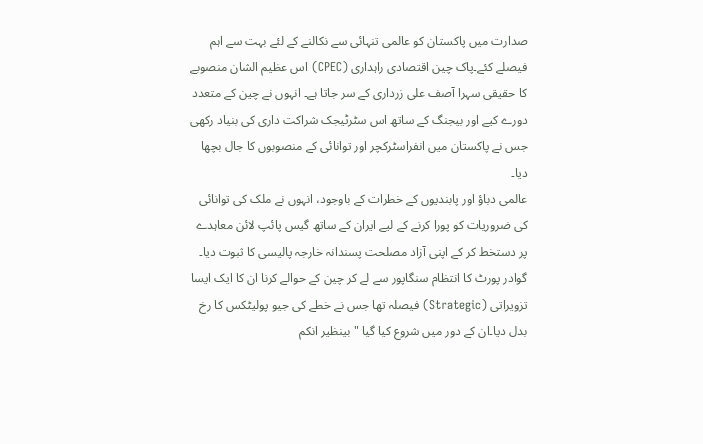صدارت میں پاکستان کو عالمی تنہائی سے نکالنے کے لئے بہت سے اہم فیصلے کئے۔پاک چین اقتصادی راہداری (CPEC) اس عظیم الشان منصوبے کا حقیقی سہرا آصف علی زرداری کے سر جاتا ہے۔ انہوں نے چین کے متعدد دورے کیے اور بیجنگ کے ساتھ اس سٹرٹیجک شراکت داری کی بنیاد رکھی جس نے پاکستان میں انفراسٹرکچر اور توانائی کے منصوبوں کا جال بچھا دیا۔
عالمی دباؤ اور پابندیوں کے خطرات کے باوجود، انہوں نے ملک کی توانائی کی ضروریات کو پورا کرنے کے لیے ایران کے ساتھ گیس پائپ لائن معاہدے پر دستخط کر کے اپنی آزاد مصلحت پسندانہ خارجہ پالیسی کا ثبوت دیا۔ گوادر پورٹ کا انتظام سنگاپور سے لے کر چین کے حوالے کرنا ان کا ایک ایسا تزویراتی (Strategic) فیصلہ تھا جس نے خطے کی جیو پولیٹکس کا رخ بدل دیا۔ان کے دور میں شروع کیا گیا "بینظیر انکم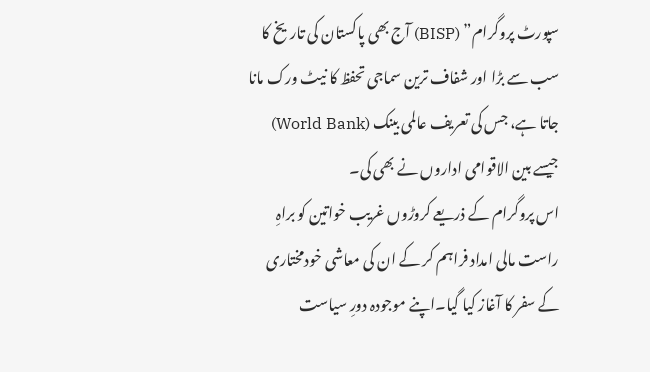سپورٹ پروگرام” (BISP) آج بھی پاکستان کی تاریخ کا سب سے بڑا اور شفاف ترین سماجی تحفظ کا نیٹ ورک مانا جاتا ہے، جس کی تعریف عالمی بینک (World Bank) جیسے بین الاقوامی اداروں نے بھی کی۔
اس پروگرام کے ذریعے کروڑوں غریب خواتین کو براہِ راست مالی امداد فراہم کر کے ان کی معاشی خودمختاری کے سفر کا آغاز کیا گیا۔اپنے موجودہ دورِ سیاست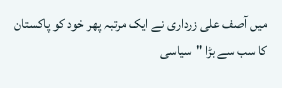میں آصف علی زرداری نے ایک مرتبہ پھر خود کو پاکستان کا سب سے بڑا "سیاسی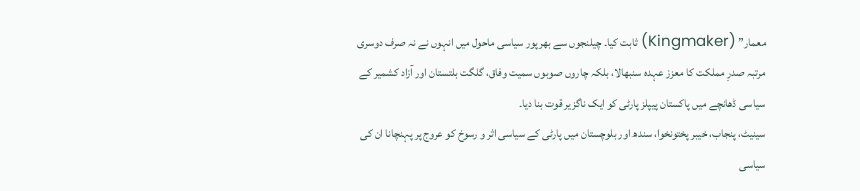معمار” (Kingmaker) ثابت کیا۔ چیلنجوں سے بھرپور سیاسی ماحول میں انہوں نے نہ صرف دوسری مرتبہ صدرِ مملکت کا معزز عہدہ سنبھالا، بلکہ چاروں صوبوں سمیت وفاق، گلگت بلتستان اور آزاد کشمیر کے سیاسی ڈھانچے میں پاکستان پیپلز پارٹی کو ایک ناگزیر قوت بنا دیا۔
سینیٹ، پنجاب، خیبر پختونخوا، سندھ اور بلوچستان میں پارٹی کے سیاسی اثر و رسوخ کو عروج پر پہنچانا ان کی سیاسی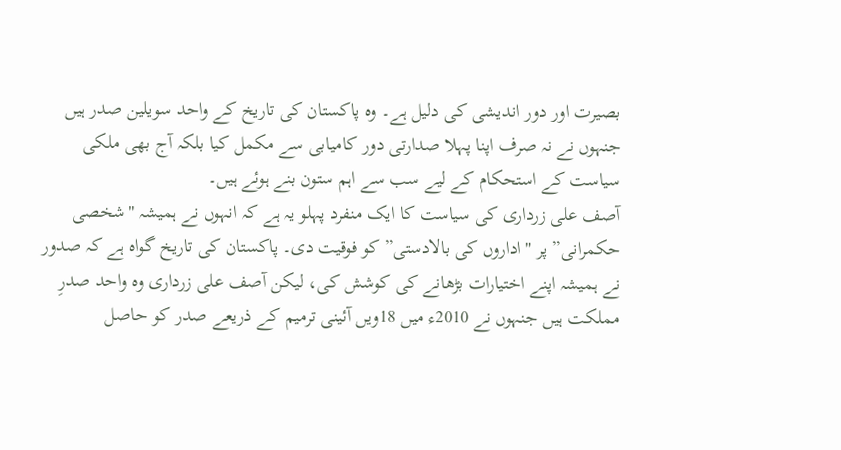بصیرت اور دور اندیشی کی دلیل ہے۔ وہ پاکستان کی تاریخ کے واحد سویلین صدر ہیں جنہوں نے نہ صرف اپنا پہلا صدارتی دور کامیابی سے مکمل کیا بلکہ آج بھی ملکی سیاست کے استحکام کے لیے سب سے اہم ستون بنے ہوئے ہیں۔
آصف علی زرداری کی سیاست کا ایک منفرد پہلو یہ ہے کہ انہوں نے ہمیشہ "شخصی حکمرانی” پر "اداروں کی بالادستی” کو فوقیت دی۔ پاکستان کی تاریخ گواہ ہے کہ صدور نے ہمیشہ اپنے اختیارات بڑھانے کی کوشش کی، لیکن آصف علی زرداری وہ واحد صدرِ مملکت ہیں جنہوں نے 2010ء میں 18ویں آئینی ترمیم کے ذریعے صدر کو حاصل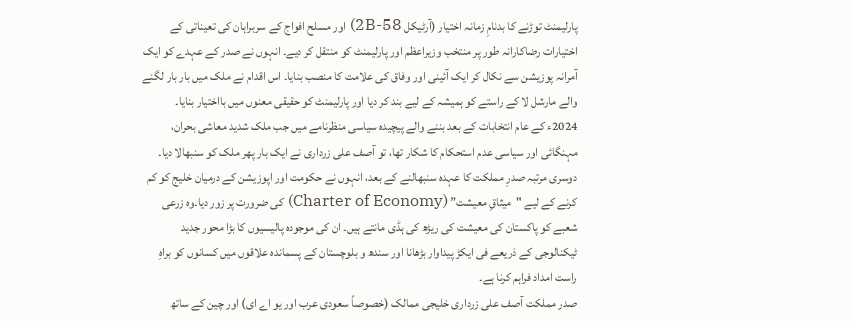پارلیمنٹ توڑنے کا بدنامِ زمانہ اختیار (آرٹیکل 58-2B) اور مسلح افواج کے سربراہان کی تعیناتی کے اختیارات رضاکارانہ طور پر منتخب وزیراعظم اور پارلیمنٹ کو منتقل کر دیے۔ انہوں نے صدر کے عہدے کو ایک آمرانہ پوزیشن سے نکال کر ایک آئینی اور وفاق کی علامت کا منصب بنایا۔ اس اقدام نے ملک میں بار بار لگنے والے مارشل لا کے راستے کو ہمیشہ کے لیے بند کر دیا اور پارلیمنٹ کو حقیقی معنوں میں بااختیار بنایا۔
2024ء کے عام انتخابات کے بعد بننے والے پیچیدہ سیاسی منظرنامے میں جب ملک شدید معاشی بحران، مہنگائی اور سیاسی عدم استحکام کا شکار تھا، تو آصف علی زرداری نے ایک بار پھر ملک کو سنبھالا دیا۔ دوسری مرتبہ صدرِ مملکت کا عہدہ سنبھالنے کے بعد، انہوں نے حکومت اور اپوزیشن کے درمیان خلیج کو کم کرنے کے لیے "میثاقِ معیشت” (Charter of Economy) کی ضرورت پر زور دیا۔وہ زرعی شعبے کو پاکستان کی معیشت کی ریڑھ کی ہڈی مانتے ہیں۔ ان کی موجودہ پالیسیوں کا بڑا محور جدید ٹیکنالوجی کے ذریعے فی ایکڑ پیداوار بڑھانا اور سندھ و بلوچستان کے پسماندہ علاقوں میں کسانوں کو براہِ راست امداد فراہم کرنا ہے۔
صدر مملکت آصف علی زرداری خلیجی ممالک (خصوصاً سعودی عرب اور یو اے ای) اور چین کے ساتھ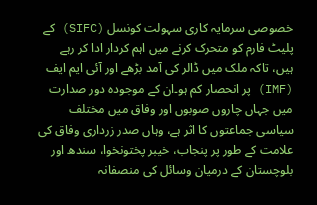خصوصی سرمایہ کاری سہولت کونسل (SIFC) کے پلیٹ فارم کو متحرک کرنے میں اہم کردار ادا کر رہے ہیں، تاکہ ملک میں ڈالر کی آمد بڑھے اور آئی ایم ایف (IMF) پر انحصار کم ہو۔ان کے موجودہ دور صدارت میں جہاں چاروں صوبوں اور وفاق میں مختلف سیاسی جماعتوں کا اثر ہے، وہاں صدر زرداری وفاق کی علامت کے طور پر پنجاب، خیبر پختونخوا، سندھ اور بلوچستان کے درمیان وسائل کی منصفانہ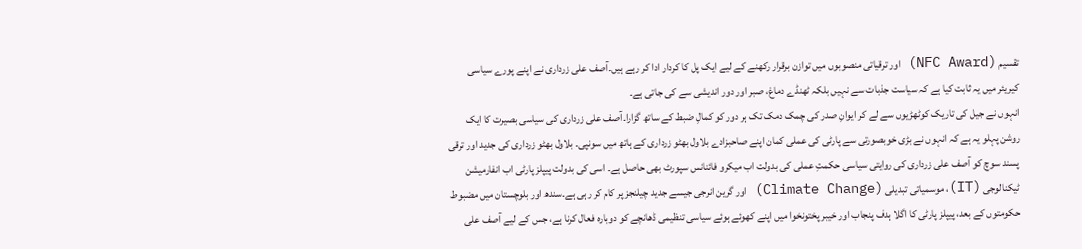تقسیم (NFC Award) اور ترقیاتی منصوبوں میں توازن برقرار رکھنے کے لیے ایک پل کا کردار ادا کر رہے ہیں۔آصف علی زرداری نے اپنے پورے سیاسی کیریئر میں یہ ثابت کیا ہے کہ سیاست جذبات سے نہیں بلکہ ٹھنڈے دماغ، صبر اور دور اندیشی سے کی جاتی ہے۔
انہوں نے جیل کی تاریک کوٹھڑیوں سے لے کر ایوانِ صدر کی چمک دمک تک ہر دور کو کمالِ ضبط کے ساتھ گزارا۔آصف علی زرداری کی سیاسی بصیرت کا ایک روشن پہلو یہ ہے کہ انہوں نے بڑی خوبصورتی سے پارٹی کی عملی کمان اپنے صاحبزادے بلاول بھٹو زرداری کے ہاتھ میں سونپی۔ بلاول بھٹو زرداری کی جدید اور ترقی پسند سوچ کو آصف علی زرداری کی روایتی سیاسی حکمتِ عملی کی بدولت اب میکرو فائنانس سپورٹ بھی حاصل ہے۔ اسی کی بدولت پیپلز پارٹی اب انفارمیشن ٹیکنالوجی (IT)، موسمیاتی تبدیلی (Climate Change) اور گرین انرجی جیسے جدید چیلنجز پر کام کر رہی ہے۔سندھ اور بلوچستان میں مضبوط حکومتوں کے بعد، پیپلز پارٹی کا اگلا ہدف پنجاب اور خیبر پختونخوا میں اپنے کھوئے ہوئے سیاسی تنظیمی ڈھانچے کو دوبارہ فعال کرنا ہے، جس کے لیے آصف علی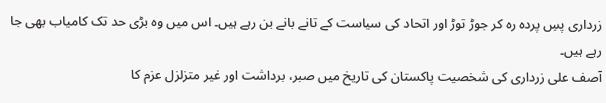زرداری پسِ پردہ رہ کر جوڑ توڑ اور اتحاد کی سیاست کے تانے بانے بن رہے ہیں۔ اس میں وہ بڑی حد تک کامیاب بھی جا رہے ہیں۔
آصف علی زرداری کی شخصیت پاکستان کی تاریخ میں صبر، برداشت اور غیر متزلزل عزم کا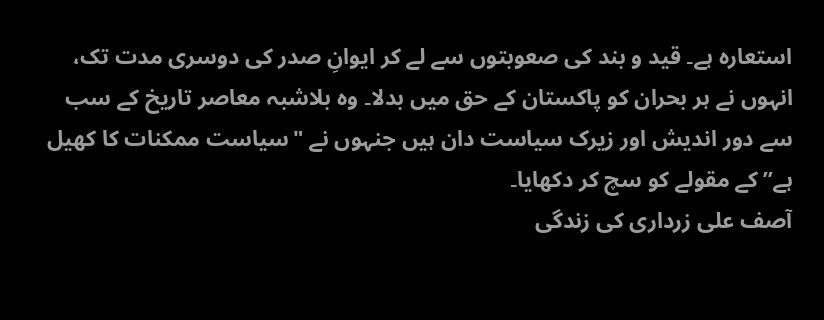استعارہ ہے۔ قید و بند کی صعوبتوں سے لے کر ایوانِ صدر کی دوسری مدت تک، انہوں نے ہر بحران کو پاکستان کے حق میں بدلا۔ وہ بلاشبہ معاصر تاریخ کے سب سے دور اندیش اور زیرک سیاست دان ہیں جنہوں نے "سیاست ممکنات کا کھیل ہے” کے مقولے کو سچ کر دکھایا۔
آصف علی زرداری کی زندگی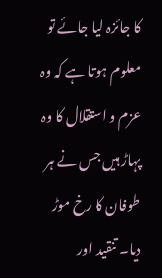کا جائزہ لیا جائے تو معلوم ہوتا ہے کہ وہ عزم و استقلال کا وہ پہاڑ ہیں جس نے ہر طوفان کا رخ موڑ دیا۔ تنقید اور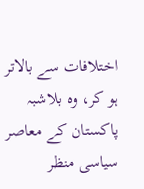اختلافات سے بالاتر ہو کر، وہ بلاشبہ پاکستان کے معاصر سیاسی منظر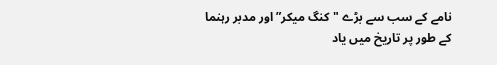نامے کے سب سے بڑے "کنگ میکر” اور مدبر رہنما کے طور پر تاریخ میں یاد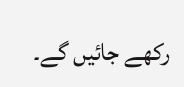رکھے جائیں گے۔